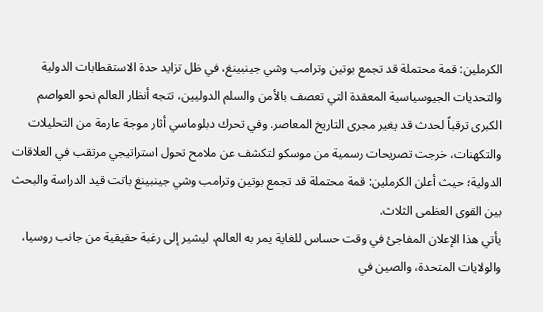الكرملين: قمة محتملة قد تجمع بوتين وترامب وشي جينبينغ، في ظل تزايد حدة الاستقطابات الدولية والتحديات الجيوسياسية المعقدة التي تعصف بالأمن والسلم الدوليين، تتجه أنظار العالم نحو العواصم الكبرى ترقباً لحدث قد يغير مجرى التاريخ المعاصر. وفي تحرك دبلوماسي أثار موجة عارمة من التحليلات والتكهنات، خرجت تصريحات رسمية من موسكو لتكشف عن ملامح تحول استراتيجي مرتقب في العلاقات الدولية؛ حيث أعلن الكرملين: قمة محتملة قد تجمع بوتين وترامب وشي جينبينغ باتت قيد الدراسة والبحث بين القوى العظمى الثلاث.
يأتي هذا الإعلان المفاجئ في وقت حساس للغاية يمر به العالم، ليشير إلى رغبة حقيقية من جانب روسيا، والولايات المتحدة، والصين في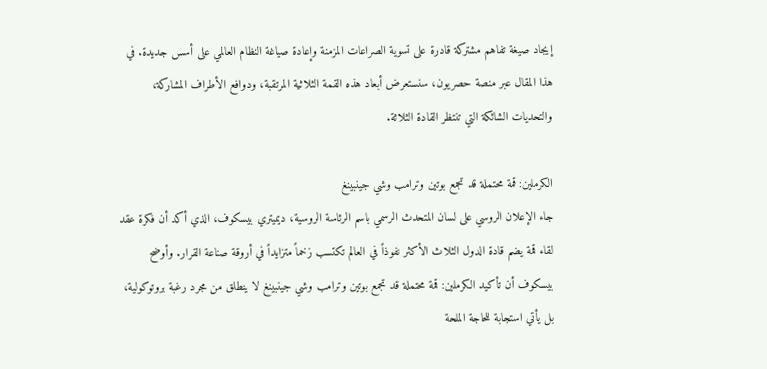إيجاد صيغة تفاهم مشتركة قادرة على تسوية الصراعات المزمنة وإعادة صياغة النظام العالمي على أسس جديدة. في هذا المقال عبر منصة حصريون، سنستعرض أبعاد هذه القمة الثلاثية المرتقبة، ودوافع الأطراف المشاركة، والتحديات الشائكة التي تنتظر القادة الثلاثة.

الكرملين: قمة محتملة قد تجمع بوتين وترامب وشي جينبينغ
جاء الإعلان الروسي على لسان المتحدث الرسمي باسم الرئاسة الروسية، ديميتري بيسكوف، الذي أكد أن فكرة عقد لقاء قمة يضم قادة الدول الثلاث الأكثر نفوذاً في العالم تكتسب زخماً متزايداً في أروقة صناعة القرار. وأوضح بيسكوف أن تأكيد الكرملين: قمة محتملة قد تجمع بوتين وترامب وشي جينبينغ لا ينطلق من مجرد رغبة بروتوكولية، بل يأتي استجابة للحاجة الملحة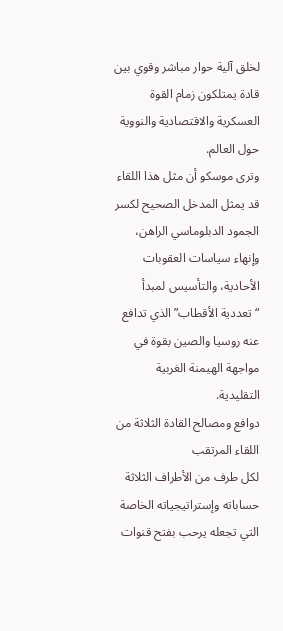لخلق آلية حوار مباشر وقوي بين قادة يمتلكون زمام القوة العسكرية والاقتصادية والنووية حول العالم.
وترى موسكو أن مثل هذا اللقاء قد يمثل المدخل الصحيح لكسر الجمود الدبلوماسي الراهن، وإنهاء سياسات العقوبات الأحادية، والتأسيس لمبدأ “تعددية الأقطاب” الذي تدافع عنه روسيا والصين بقوة في مواجهة الهيمنة الغربية التقليدية.
دوافع ومصالح القادة الثلاثة من اللقاء المرتقب
لكل طرف من الأطراف الثلاثة حساباته وإستراتيجياته الخاصة التي تجعله يرحب بفتح قنوات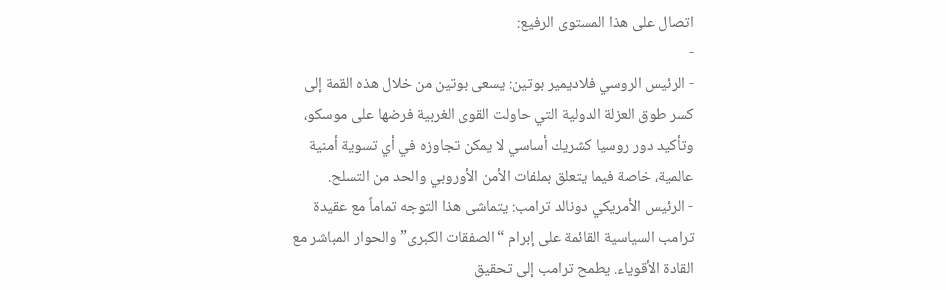اتصال على هذا المستوى الرفيع:
-
- الرئيس الروسي فلاديمير بوتين: يسعى بوتين من خلال هذه القمة إلى كسر طوق العزلة الدولية التي حاولت القوى الغربية فرضها على موسكو، وتأكيد دور روسيا كشريك أساسي لا يمكن تجاوزه في أي تسوية أمنية عالمية، خاصة فيما يتعلق بملفات الأمن الأوروبي والحد من التسلح.
- الرئيس الأمريكي دونالد ترامب: يتماشى هذا التوجه تماماً مع عقيدة ترامب السياسية القائمة على إبرام “الصفقات الكبرى” والحوار المباشر مع القادة الأقوياء. يطمح ترامب إلى تحقيق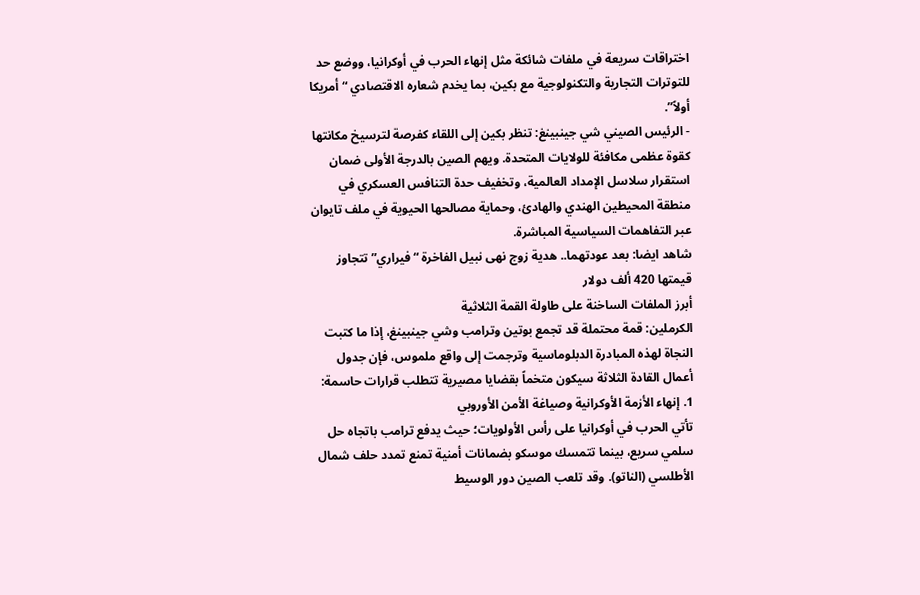اختراقات سريعة في ملفات شائكة مثل إنهاء الحرب في أوكرانيا، ووضع حد للتوترات التجارية والتكنولوجية مع بكين، بما يخدم شعاره الاقتصادي “أمريكا أولاً”.
- الرئيس الصيني شي جينبينغ: تنظر بكين إلى اللقاء كفرصة لترسيخ مكانتها كقوة عظمى مكافئة للولايات المتحدة. ويهم الصين بالدرجة الأولى ضمان استقرار سلاسل الإمداد العالمية، وتخفيف حدة التنافس العسكري في منطقة المحيطين الهندي والهادئ، وحماية مصالحها الحيوية في ملف تايوان عبر التفاهمات السياسية المباشرة.
شاهد ايضا: بعد عودتهما.. هدية زوج نهى نبيل الفاخرة “فيراري” تتجاوز قيمتها 420 ألف دولار
أبرز الملفات الساخنة على طاولة القمة الثلاثية
الكرملين: قمة محتملة قد تجمع بوتين وترامب وشي جينبينغ، إذا ما كتبت النجاة لهذه المبادرة الدبلوماسية وترجمت إلى واقع ملموس، فإن جدول أعمال القادة الثلاثة سيكون متخماً بقضايا مصيرية تتطلب قرارات حاسمة:
1. إنهاء الأزمة الأوكرانية وصياغة الأمن الأوروبي
تأتي الحرب في أوكرانيا على رأس الأولويات؛ حيث يدفع ترامب باتجاه حل سلمي سريع، بينما تتمسك موسكو بضمانات أمنية تمنع تمدد حلف شمال الأطلسي (الناتو). وقد تلعب الصين دور الوسيط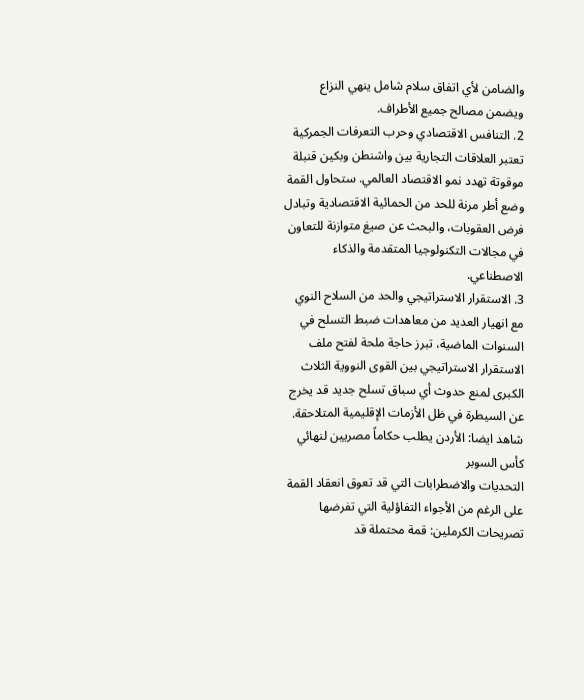والضامن لأي اتفاق سلام شامل ينهي النزاع ويضمن مصالح جميع الأطراف.
2. التنافس الاقتصادي وحرب التعرفات الجمركية
تعتبر العلاقات التجارية بين واشنطن وبكين قنبلة موقوتة تهدد نمو الاقتصاد العالمي. ستحاول القمة وضع أطر مرنة للحد من الحمائية الاقتصادية وتبادل فرض العقوبات، والبحث عن صيغ متوازنة للتعاون في مجالات التكنولوجيا المتقدمة والذكاء الاصطناعي.
3. الاستقرار الاستراتيجي والحد من السلاح النوي
مع انهيار العديد من معاهدات ضبط التسلح في السنوات الماضية، تبرز حاجة ملحة لفتح ملف الاستقرار الاستراتيجي بين القوى النووية الثلاث الكبرى لمنع حدوث أي سباق تسلح جديد قد يخرج عن السيطرة في ظل الأزمات الإقليمية المتلاحقة.
شاهد ايضا: الأردن يطلب حكاماً مصريين لنهائي كأس السوبر
التحديات والاضطرابات التي قد تعوق انعقاد القمة
على الرغم من الأجواء التفاؤلية التي تفرضها تصريحات الكرملين: قمة محتملة قد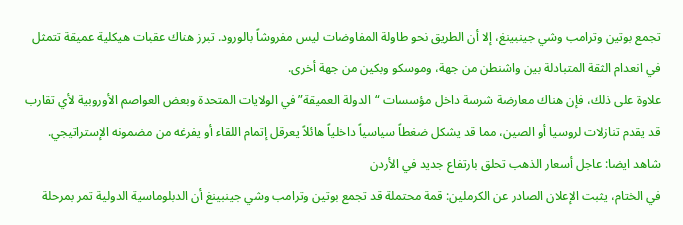تجمع بوتين وترامب وشي جينبينغ، إلا أن الطريق نحو طاولة المفاوضات ليس مفروشاً بالورود. تبرز هناك عقبات هيكلية عميقة تتمثل في انعدام الثقة المتبادلة بين واشنطن من جهة، وموسكو وبكين من جهة أخرى.
علاوة على ذلك، فإن هناك معارضة شرسة داخل مؤسسات “الدولة العميقة” في الولايات المتحدة وبعض العواصم الأوروبية لأي تقارب قد يقدم تنازلات لروسيا أو الصين، مما قد يشكل ضغطاً سياسياً داخلياً هائلاً يعرقل إتمام اللقاء أو يفرغه من مضمونه الإستراتيجي.
شاهد ايضا: عاجل أسعار الذهب تحلق بارتفاع جديد في الأردن
في الختام، يثبت الإعلان الصادر عن الكرملين: قمة محتملة قد تجمع بوتين وترامب وشي جينبينغ أن الدبلوماسية الدولية تمر بمرحلة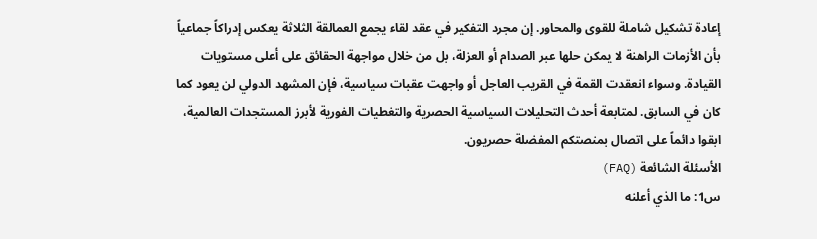إعادة تشكيل شاملة للقوى والمحاور. إن مجرد التفكير في عقد لقاء يجمع العمالقة الثلاثة يعكس إدراكاً جماعياً بأن الأزمات الراهنة لا يمكن حلها عبر الصدام أو العزلة، بل من خلال مواجهة الحقائق على أعلى مستويات القيادة. وسواء انعقدت القمة في القريب العاجل أو واجهت عقبات سياسية، فإن المشهد الدولي لن يعود كما كان في السابق. لمتابعة أحدث التحليلات السياسية الحصرية والتغطيات الفورية لأبرز المستجدات العالمية، ابقوا دائماً على اتصال بمنصتكم المفضلة حصريون.
الأسئلة الشائعة (FAQ)
س1: ما الذي أعلنه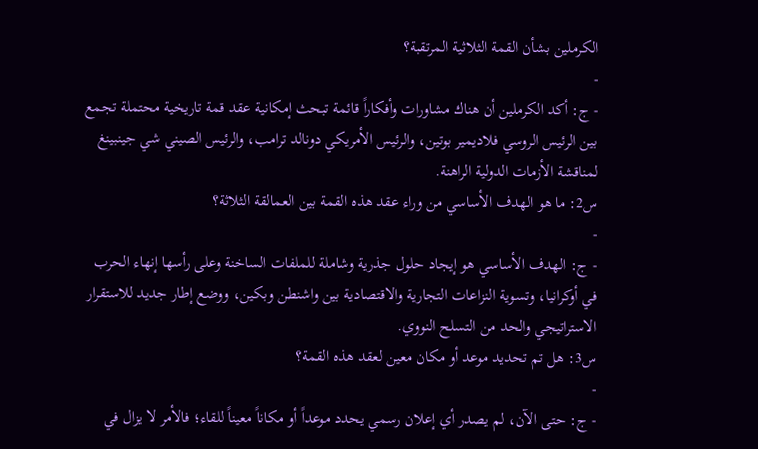الكرملين بشأن القمة الثلاثية المرتقبة؟
-
- ج: أكد الكرملين أن هناك مشاورات وأفكاراً قائمة تبحث إمكانية عقد قمة تاريخية محتملة تجمع بين الرئيس الروسي فلاديمير بوتين، والرئيس الأمريكي دونالد ترامب، والرئيس الصيني شي جينبينغ لمناقشة الأزمات الدولية الراهنة.
س2: ما هو الهدف الأساسي من وراء عقد هذه القمة بين العمالقة الثلاثة؟
-
- ج: الهدف الأساسي هو إيجاد حلول جذرية وشاملة للملفات الساخنة وعلى رأسها إنهاء الحرب في أوكرانيا، وتسوية النزاعات التجارية والاقتصادية بين واشنطن وبكين، ووضع إطار جديد للاستقرار الاستراتيجي والحد من التسلح النووي.
س3: هل تم تحديد موعد أو مكان معين لعقد هذه القمة؟
-
- ج: حتى الآن، لم يصدر أي إعلان رسمي يحدد موعداً أو مكاناً معيناً للقاء؛ فالأمر لا يزال في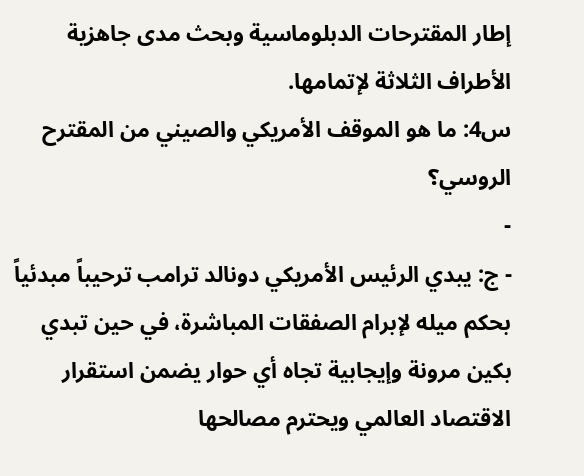إطار المقترحات الدبلوماسية وبحث مدى جاهزية الأطراف الثلاثة لإتمامها.
س4: ما هو الموقف الأمريكي والصيني من المقترح الروسي؟
-
- ج: يبدي الرئيس الأمريكي دونالد ترامب ترحيباً مبدئياً بحكم ميله لإبرام الصفقات المباشرة، في حين تبدي بكين مرونة وإيجابية تجاه أي حوار يضمن استقرار الاقتصاد العالمي ويحترم مصالحها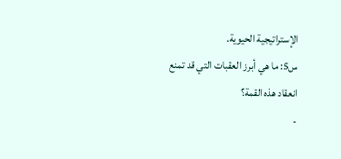الإستراتيجية الحيوية.
س5: ما هي أبرز العقبات التي قد تمنع انعقاد هذه القمة؟
-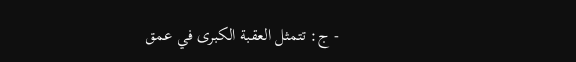- ج: تتمثل العقبة الكبرى في عمق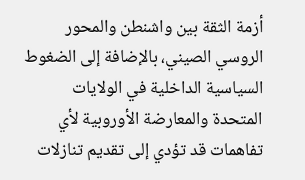أزمة الثقة بين واشنطن والمحور الروسي الصيني، بالإضافة إلى الضغوط السياسية الداخلية في الولايات المتحدة والمعارضة الأوروبية لأي تفاهمات قد تؤدي إلى تقديم تنازلات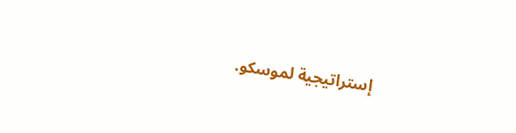إستراتيجية لموسكو.